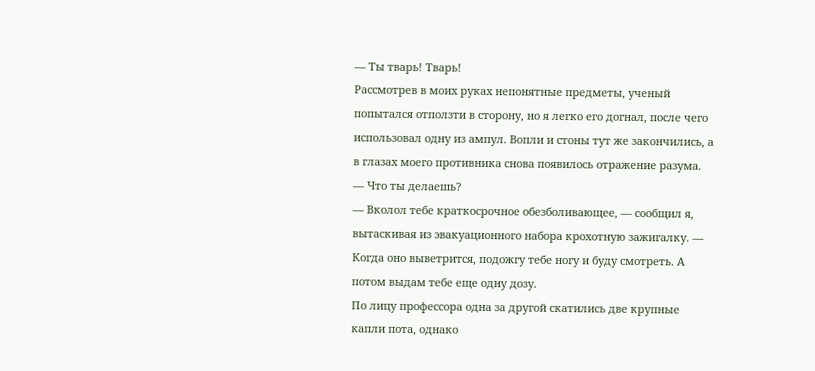— Ты тварь! Тварь!
Рассмотрев в моих руках непонятные предметы, ученый попытался отползти в сторону, но я легко его догнал, после чего использовал одну из ампул. Вопли и стоны тут же закончились, а в глазах моего противника снова появилось отражение разума.
— Что ты делаешь?
— Вколол тебе краткосрочное обезболивающее, — сообщил я, вытаскивая из эвакуационного набора крохотную зажигалку. — Когда оно выветрится, подожгу тебе ногу и буду смотреть. А потом выдам тебе еще одну дозу.
По лицу профессора одна за другой скатились две крупные капли пота, однако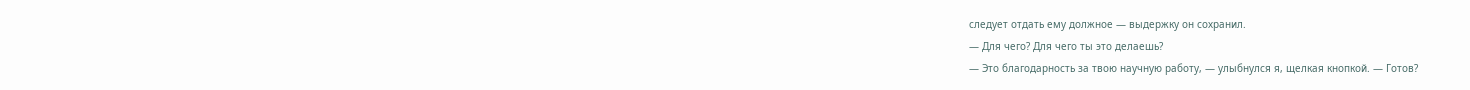следует отдать ему должное — выдержку он сохранил.
— Для чего? Для чего ты это делаешь?
— Это благодарность за твою научную работу, — улыбнулся я, щелкая кнопкой. — Готов?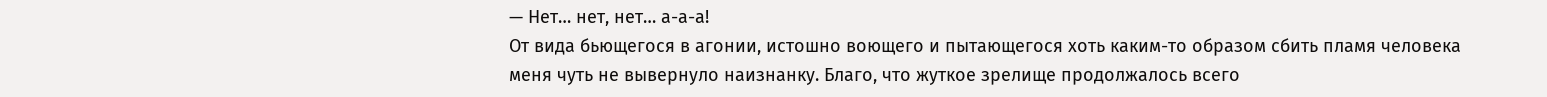— Нет… нет, нет… а-а-а!
От вида бьющегося в агонии, истошно воющего и пытающегося хоть каким-то образом сбить пламя человека меня чуть не вывернуло наизнанку. Благо, что жуткое зрелище продолжалось всего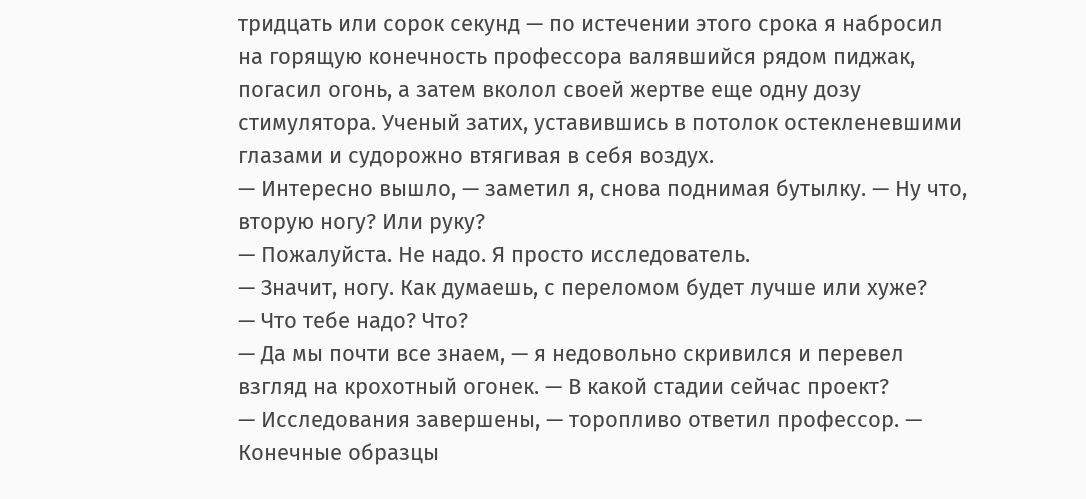тридцать или сорок секунд — по истечении этого срока я набросил на горящую конечность профессора валявшийся рядом пиджак, погасил огонь, а затем вколол своей жертве еще одну дозу стимулятора. Ученый затих, уставившись в потолок остекленевшими глазами и судорожно втягивая в себя воздух.
— Интересно вышло, — заметил я, снова поднимая бутылку. — Ну что, вторую ногу? Или руку?
— Пожалуйста. Не надо. Я просто исследователь.
— Значит, ногу. Как думаешь, с переломом будет лучше или хуже?
— Что тебе надо? Что?
— Да мы почти все знаем, — я недовольно скривился и перевел взгляд на крохотный огонек. — В какой стадии сейчас проект?
— Исследования завершены, — торопливо ответил профессор. — Конечные образцы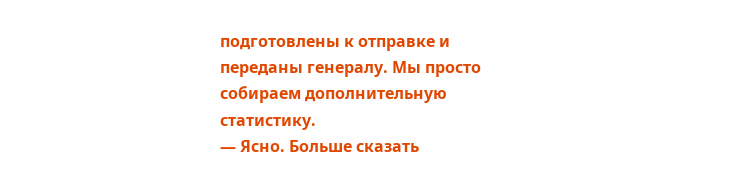подготовлены к отправке и переданы генералу. Мы просто собираем дополнительную статистику.
— Ясно. Больше сказать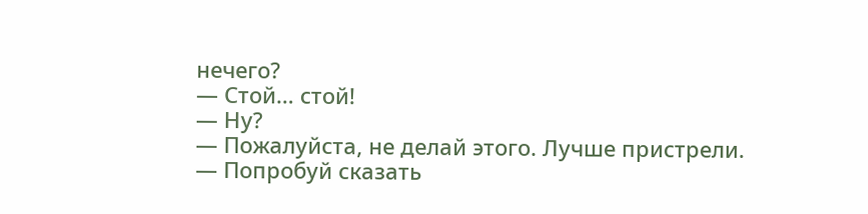нечего?
— Стой… стой!
— Ну?
— Пожалуйста, не делай этого. Лучше пристрели.
— Попробуй сказать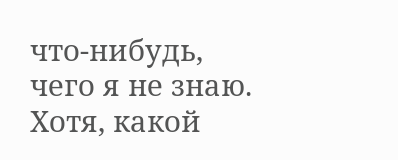что-нибудь, чего я не знаю. Хотя, какой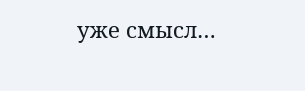уже смысл…